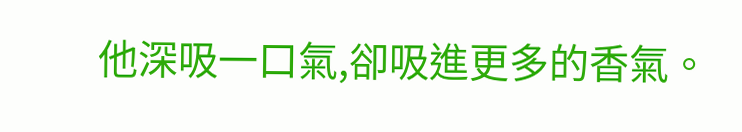他深吸一口氣,卻吸進更多的香氣。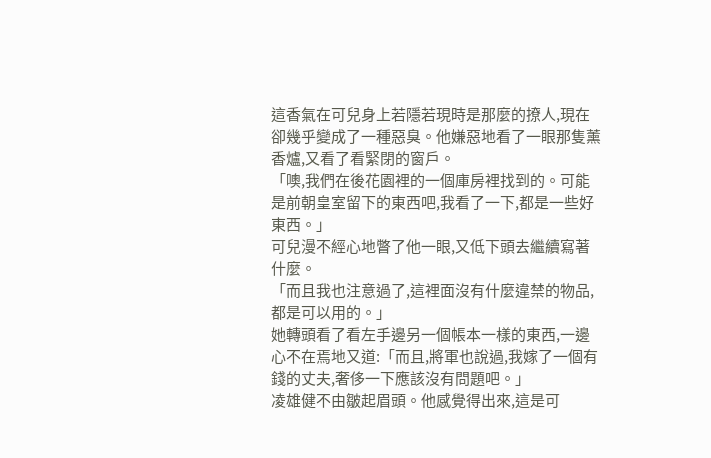這香氣在可兒身上若隱若現時是那麼的撩人,現在卻幾乎變成了一種惡臭。他嫌惡地看了一眼那隻薰香爐,又看了看緊閉的窗戶。
「噢,我們在後花園裡的一個庫房裡找到的。可能是前朝皇室留下的東西吧,我看了一下,都是一些好東西。」
可兒漫不經心地瞥了他一眼,又低下頭去繼續寫著什麼。
「而且我也注意過了,這裡面沒有什麼違禁的物品,都是可以用的。」
她轉頭看了看左手邊另一個帳本一樣的東西,一邊心不在焉地又道:「而且,將軍也說過,我嫁了一個有錢的丈夫,奢侈一下應該沒有問題吧。」
凌雄健不由皺起眉頭。他感覺得出來,這是可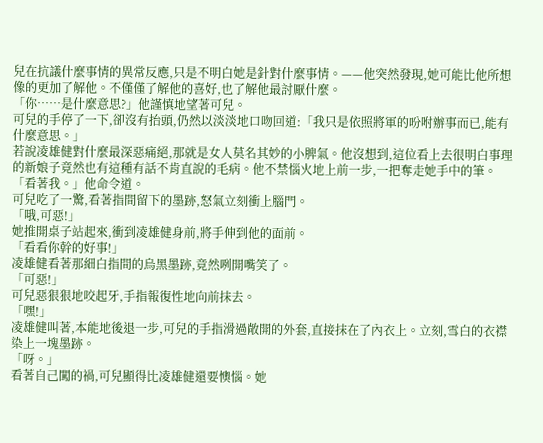兒在抗議什麼事情的異常反應,只是不明白她是針對什麼事情。——他突然發現,她可能比他所想像的更加了解他。不僅僅了解他的喜好,也了解他最討厭什麼。
「你……是什麼意思?」他謹慎地望著可兒。
可兒的手停了一下,卻沒有抬頭,仍然以淡淡地口吻回道:「我只是依照將軍的吩咐辦事而已,能有什麼意思。」
若說凌雄健對什麼最深惡痛絕,那就是女人莫名其妙的小脾氣。他沒想到,這位看上去很明白事理的新娘子竟然也有這種有話不肯直說的毛病。他不禁惱火地上前一步,一把奪走她手中的筆。
「看著我。」他命令道。
可兒吃了一驚,看著指間留下的墨跡,怒氣立刻衝上腦門。
「哦,可惡!」
她推開桌子站起來,衝到凌雄健身前,將手伸到他的面前。
「看看你幹的好事!」
凌雄健看著那細白指間的烏黑墨跡,竟然咧開嘴笑了。
「可惡!」
可兒惡狠狠地咬起牙,手指報復性地向前抹去。
「嘿!」
凌雄健叫著,本能地後退一步,可兒的手指滑過敞開的外套,直接抹在了內衣上。立刻,雪白的衣襟染上一塊墨跡。
「呀。」
看著自己闖的禍,可兒顯得比凌雄健還要懊惱。她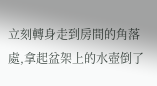立刻轉身走到房間的角落處,拿起盆架上的水壺倒了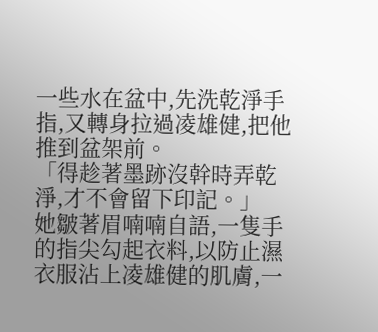一些水在盆中,先洗乾淨手指,又轉身拉過凌雄健,把他推到盆架前。
「得趁著墨跡沒幹時弄乾淨,才不會留下印記。」
她皺著眉喃喃自語,一隻手的指尖勾起衣料,以防止濕衣服沾上凌雄健的肌膚,一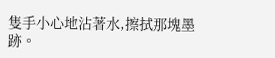隻手小心地沾著水,擦拭那塊墨跡。